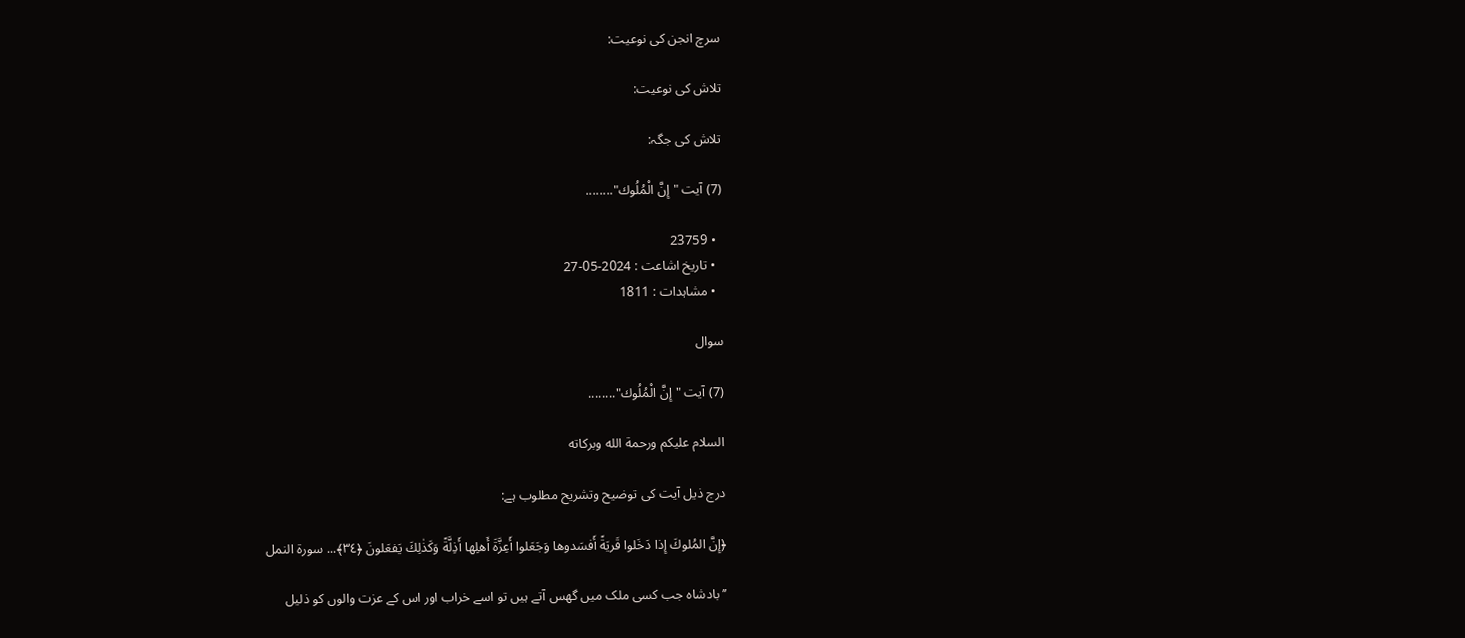سرچ انجن کی نوعیت:

تلاش کی نوعیت:

تلاش کی جگہ:

(7) آیت "إِنَّ الْمُلُوك"........

  • 23759
  • تاریخ اشاعت : 2024-05-27
  • مشاہدات : 1811

سوال

(7) آیت "إِنَّ الْمُلُوك"........

السلام عليكم ورحمة الله وبركاته

درج ذیل آیت کی توضیح وتشریح مطلوب ہے:

﴿إِنَّ المُلوكَ إِذا دَخَلوا قَريَةً أَفسَدوها وَجَعَلوا أَعِزَّةَ أَهلِها أَذِلَّةً وَكَذ‌ٰلِكَ يَفعَلونَ ﴿٣٤﴾... سورة النمل

’’بادشاہ جب کسی ملک میں گھس آتے ہیں تو اسے خراب اور اس کے عزت والوں کو ذلیل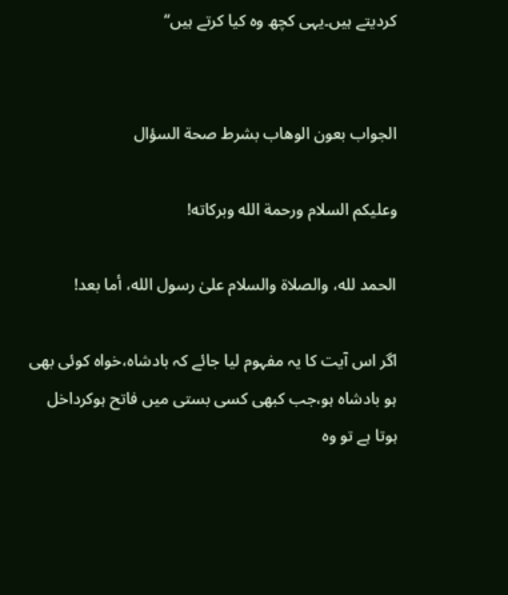کردیتے ہیں۔یہی کچھ وہ کیا کرتے ہیں‘‘


الجواب بعون الوهاب بشرط صحة السؤال

وعلیکم السلام ورحمة الله وبرکاته!

الحمد لله، والصلاة والسلام علىٰ رسول الله، أما بعد!

اگر اس آیت کا یہ مفہوم لیا جائے کہ بادشاہ،خواہ کوئی بھی ہو بادشاہ ہو،جب کبھی کسی بستی میں فاتح ہوکرداخل ہوتا ہے تو وہ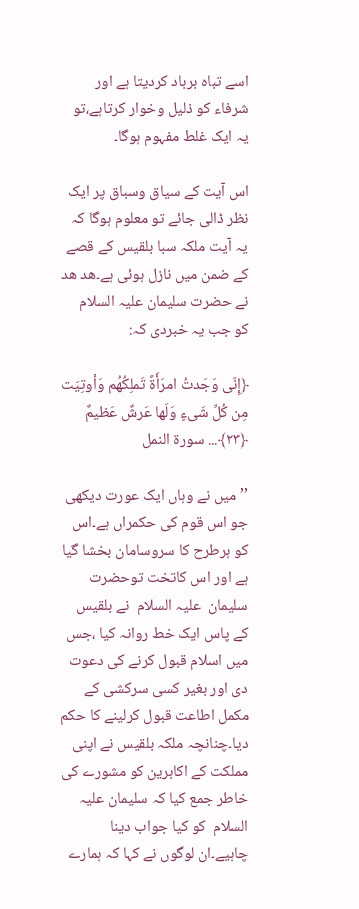اسے تباہ برباد کردیتا ہے اور شرفاء کو ذلیل وخوار کرتاہے،تو یہ ایک غلط مفہوم ہوگا۔

اس آیت کے سیاق وسباق پر ایک نظر ڈالی جائے تو معلوم ہوگا کہ یہ آیت ملکہ سبا بلقیس کے قصے کے ضمن میں نازل ہوئی ہے۔ھد ھد نے حضرت سلیمان علیہ السلام  کو جب یہ خبردی کہ:

﴿إِنّى وَجَدتُ امرَأَةً تَملِكُهُم وَأوتِيَت مِن كُلِّ شَىءٍ وَلَها عَرشٌ عَظيمٌ ﴿٢٣﴾... سورة النمل

’’میں نے وہاں ایک عورت دیکھی جو اس قوم کی حکمراں ہے۔اس کو ہرطرح کا سروسامان بخشا گیا ہے اور اس کاتخت توحضرت سلیمان  علیہ السلام  نے بلقیس کے پاس ایک خط روانہ کیا ،جس میں اسلام قبول کرنے کی دعوت دی اور بغیر کسی سرکشی کے مکمل اطاعت قبول کرلینے کا حکم دیا۔چنانچہ ملکہ بلقیس نے اپنی مملکت کے اکابرین کو مشورے کی خاطر جمع کیا کہ سلیمان علیہ السلام  کو کیا جواب دینا چاہیے۔ان لوگوں نے کہا کہ ہمارے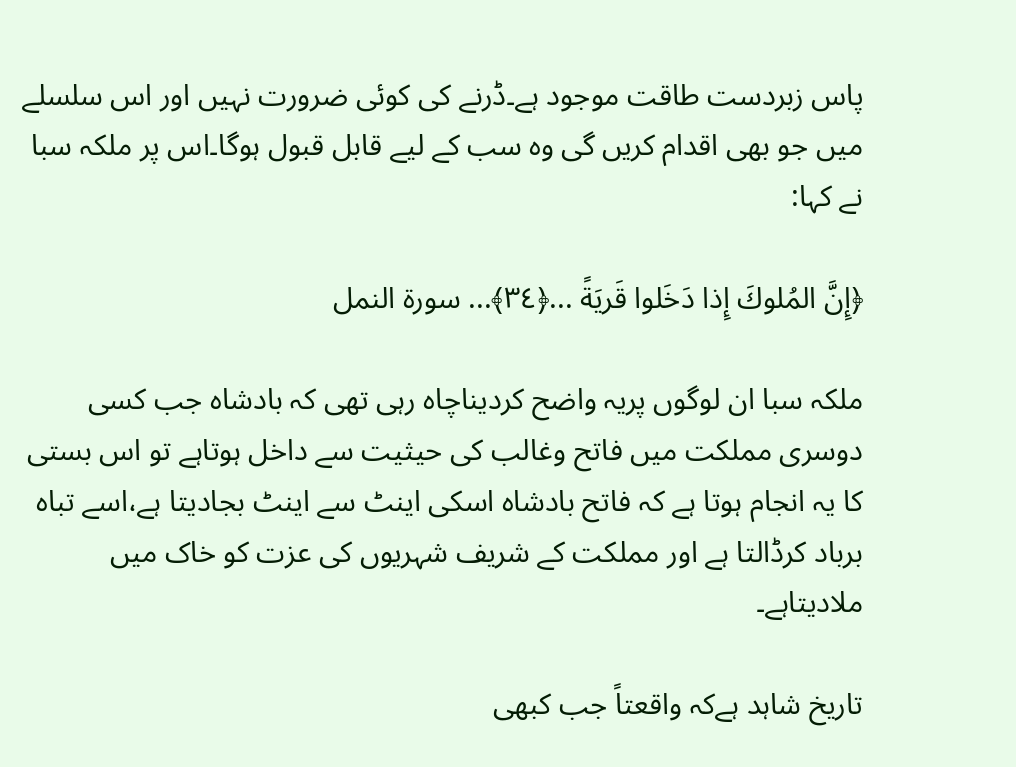پاس زبردست طاقت موجود ہے۔ڈرنے کی کوئی ضرورت نہیں اور اس سلسلے میں جو بھی اقدام کریں گی وہ سب کے لیے قابل قبول ہوگا۔اس پر ملکہ سبا نے کہا:

﴿إِنَّ المُلوكَ إِذا دَخَلوا قَريَةً ...﴿٣٤﴾... سورة النمل

ملکہ سبا ان لوگوں پریہ واضح کردیناچاہ رہی تھی کہ بادشاہ جب کسی دوسری مملکت میں فاتح وغالب کی حیثیت سے داخل ہوتاہے تو اس بستی کا یہ انجام ہوتا ہے کہ فاتح بادشاہ اسکی اینٹ سے اینٹ بجادیتا ہے،اسے تباہ برباد کرڈالتا ہے اور مملکت کے شریف شہریوں کی عزت کو خاک میں ملادیتاہے۔

تاریخ شاہد ہےکہ واقعتاً جب کبھی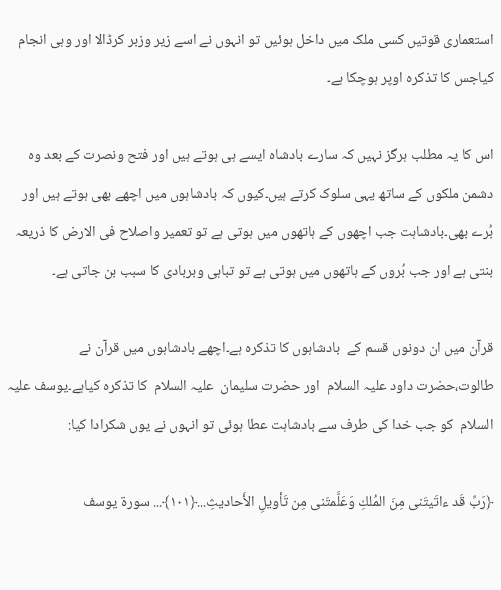استعماری قوتیں کسی ملک میں داخل ہوئیں تو انہوں نے اسے زیر وزبر کرڈالا اور وہی انجام کیاجس کا تذکرہ اوپر ہوچکا ہے۔

اس کا یہ مطلب ہرگز نہیں کہ سارے بادشاہ ایسے ہی ہوتے ہیں اور فتح ونصرت کے بعد وہ دشمن ملکوں کے ساتھ یہی سلوک کرتے ہیں۔کیوں کہ بادشاہوں میں اچھے بھی ہوتے ہیں اور بُرے بھی۔بادشاہت جب اچھوں کے ہاتھوں میں ہوتی ہے تو تعمیر واصلاح فی الارض کا ذریعہ بنتی ہے اور جب بُروں کے ہاتھوں میں ہوتی ہے تو تباہی وبربادی کا سبب بن جاتی ہے۔

قرآن میں ان دونوں قسم کے  بادشاہوں کا تذکرہ ہے۔اچھے بادشاہوں میں قرآن نے طالوت،حضرت داود علیہ السلام  اور حضرت سلیمان  علیہ السلام  کا تذکرہ کیاہے۔یوسف علیہ السلام  کو جب خدا کی طرف سے بادشاہت عطا ہوئی تو انہوں نے یوں شکرادا کیا:

﴿رَبِّ قَد ءاتَيتَنى مِنَ المُلكِ وَعَلَّمتَنى مِن تَأويلِ الأَحاديثِ...﴿١٠١﴾... سورة يوسف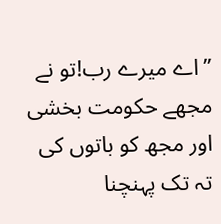’’اے میرے رب!تو نے مجھے حکومت بخشی اور مجھ کو باتوں کی تہ تک پہنچنا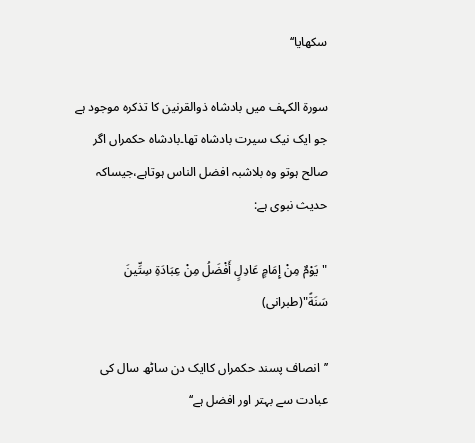سکھایا‘‘

سورۃ الکہف میں بادشاہ ذوالقرنین کا تذکرہ موجود ہے جو ایک نیک سیرت بادشاہ تھا۔بادشاہ حکمراں اگر صالح ہوتو وہ بلاشبہ افضل الناس ہوتاہے،جیساکہ حدیث نبوی ہے:

"يَوْمٌ مِنْ إِمَامٍ عَادِلٍ أَفْضَلُ مِنْ عِبَادَةِ سِتِّينَ سَنَةً"(طبرانی)

’’انصاف پسند حکمراں کاایک دن ساٹھ سال کی عبادت سے بہتر اور افضل ہے‘‘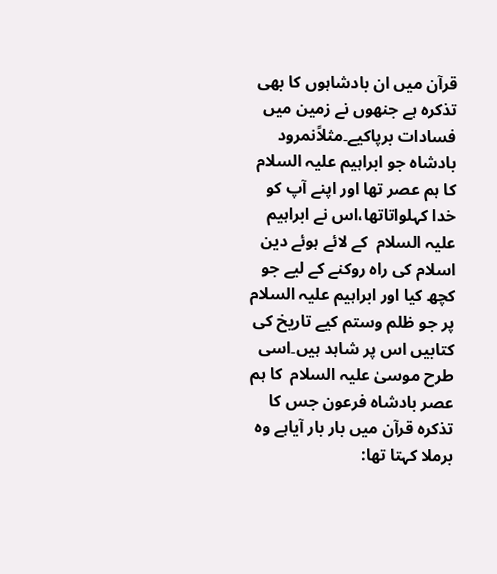قرآن میں ان بادشاہوں کا بھی تذکرہ ہے جنھوں نے زمین میں فسادات برپاکیے۔مثلاًنمرود بادشاہ جو ابراہیم علیہ السلام  کا ہم عصر تھا اور اپنے آپ کو خدا کہلواتاتھا،اس نے ابراہیم علیہ السلام  کے لائے ہوئے دین اسلام کی راہ روکنے کے لیے جو کچھ کیا اور ابراہیم علیہ السلام  پر جو ظلم وستم کیے تاریخ کی کتابیں اس پر شاہد ہیں۔اسی طرح موسیٰ علیہ السلام  کا ہم عصر بادشاہ فرعون جس کا تذکرہ قرآن میں بار بار آیاہے وہ برملا کہتا تھا: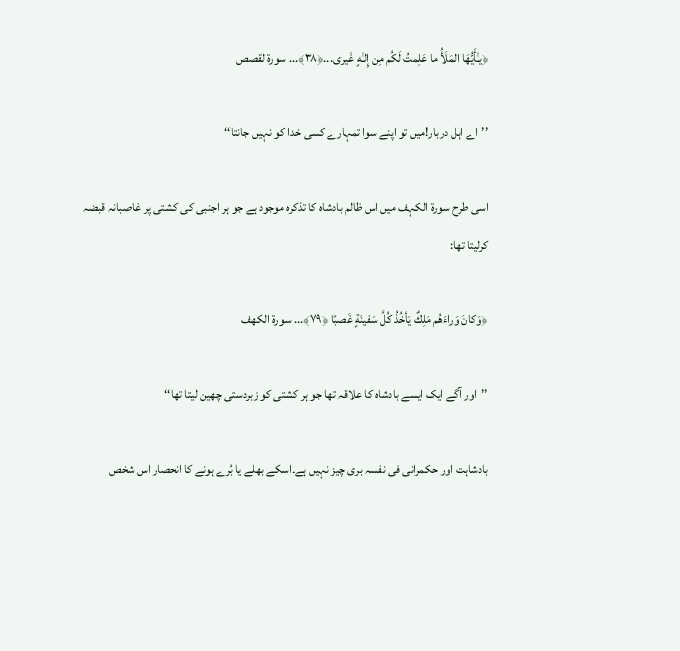﴿يـٰأَيُّهَا المَلَأُ ما عَلِمتُ لَكُم مِن إِلـٰهٍ غَيرى...﴿٣٨﴾... سورة لقصص

’’اے اہل دربار!میں تو اپنے سوا تمہارے کسی خدا کو نہیں جانتا‘‘

اسی طرح سورۃ الکہف میں اس ظالم بادشاہ کا تذکرہ موجود ہے جو ہر اجنبی کی کشتی پر غاصبانہ قبضہ کرلیتا تھا:

﴿وَكانَ وَراءَهُم مَلِكٌ يَأخُذُ كُلَّ سَفينَةٍ غَصبًا ﴿٧٩﴾... سورة الكهف

’’اور آگے ایک ایسے بادشاہ کا علاقہ تھا جو ہر کشتی کو زبردستی چھین لیتا تھا‘‘

بادشاہت اور حکمرانی فی نفسہ بری چیز نہیں ہے۔اسکے بھلے یا بُرے ہونے کا انحصار اس شخص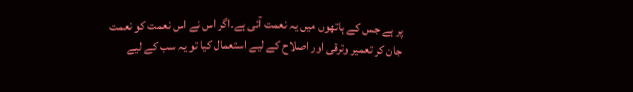پر ہے جس کے ہاتھوں میں یہ نعمت آئی ہے۔اگر اس نے اس نعمت کو نعمت جان کر تعمیر وترقی اور اصلاح کے لیے استعمال کیا تو یہ سب کے لیے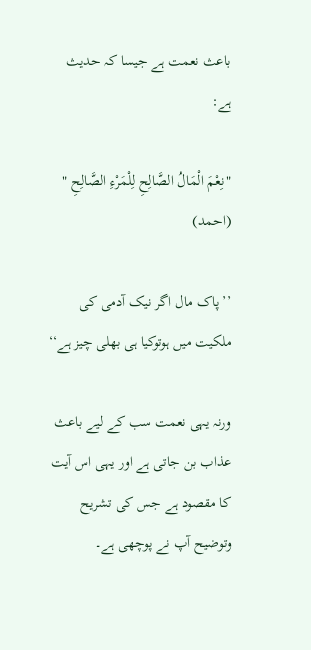باعث نعمت ہے جیسا کہ حدیث ہے:

"نِعْمَ الْمَالُ الصَّالِحِ لِلْمَرْءِ الصَّالِحِ " (احمد)

’’پاک مال اگر نیک آدمی کی ملکیت میں ہوتوکیا ہی بھلی چیز ہے‘‘

ورنہ یہی نعمت سب کے لیے باعث عذاب بن جاتی ہے اور یہی اس آیت کا مقصود ہے جس کی تشریح وتوضیح آپ نے پوچھی ہے۔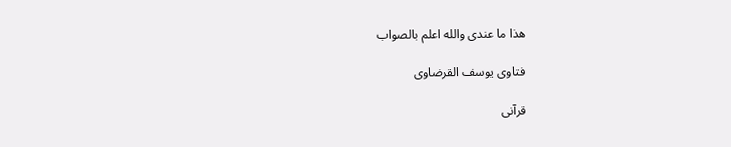ھذا ما عندی والله اعلم بالصواب

فتاوی یوسف القرضاوی

قرآنی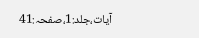آیات،جلد:1،صفحہ:41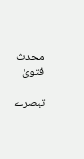محدث فتویٰ

تبصرے